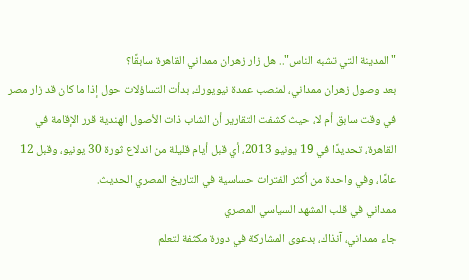"المدينة التي تشبه الناس".. هل زار زهران ممداني القاهرة سابقًا؟
بعد وصول زهران ممداني، لمنصب عمدة نيويورك، بدأت التساؤلات حول إذا ما كان قد زار مصر في وقت سابق أم لا، حيث كشفت التقارير أن الشاب ذات الأصول الهندية قرر الإقامة في القاهرة، تحديدًا في 19 يونيو 2013، أي قبل أيام قليلة من اندلاع ثورة 30 يونيو، وقبل 12 عامًا، وفي واحدة من أكثر الفترات حساسية في التاريخ المصري الحديث.
ممداني في قلب المشهد السياسي المصري
جاء ممداني، آنذاك، بدعوى المشاركة في دورة مكثفة لتعلم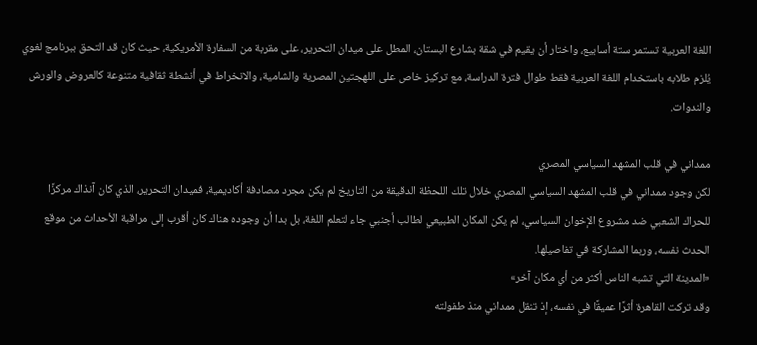اللغة العربية تستمر ستة أسابيع، واختار أن يقيم في شقة بشارع البستان، المطل على ميدان التحرير، على مقربة من السفارة الأمريكية، حيث كان قد التحق ببرنامج لغوي يُلزم طلابه باستخدام اللغة العربية فقط طوال فترة الدراسة، مع تركيز خاص على اللهجتين المصرية والشامية، والانخراط في أنشطة ثقافية متنوعة كالعروض والورش والندوات.

ممداني في قلب المشهد السياسي المصري
لكن وجود ممداني في قلب المشهد السياسي المصري خلال تلك اللحظة الدقيقة من التاريخ لم يكن مجرد مصادفة أكاديمية، فميدان التحرير، الذي كان آنذاك مركزًا للحراك الشعبي ضد مشروع الإخوان السياسي، لم يكن المكان الطبيعي لطالب أجنبي جاء لتعلم اللغة، بل بدا أن وجوده هناك كان أقرب إلى مراقبة الأحداث من موقع الحدث نفسه، وربما المشاركة في تفاصيلها.
«المدينة التي تشبه الناس أكثر من أي مكان آخر»
وقد تركت القاهرة أثرًا عميقًا في نفسه، إذ تنقل ممداني منذ طفولته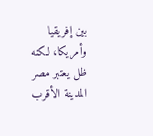بين إفريقيا وأمريكا، لكنه ظل يعتبر مصر المدينة الأقرب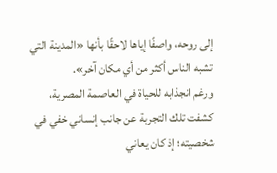إلى روحه، واصفًا إياها لاحقًا بأنها «المدينة التي تشبه الناس أكثر من أي مكان آخر».
ورغم انجذابه للحياة في العاصمة المصرية، كشفت تلك التجربة عن جانب إنساني خفي في شخصيته؛ إذ كان يعاني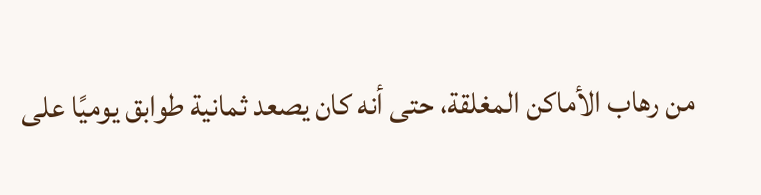من رهاب الأماكن المغلقة، حتى أنه كان يصعد ثمانية طوابق يوميًا على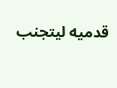قدميه ليتجنب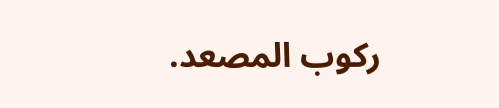ركوب المصعد.